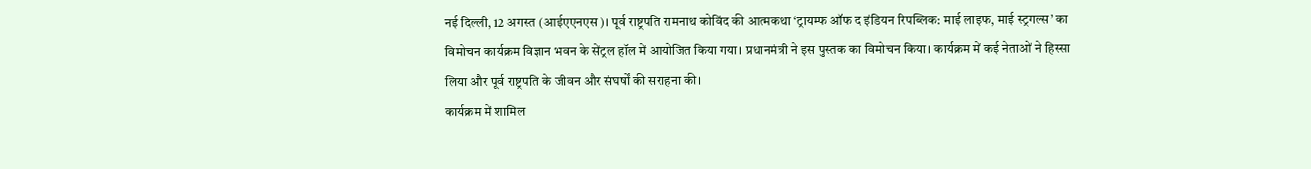नई दिल्ली, 12 अगस्त (आईएएनएस)। पूर्व राष्ट्रपति रामनाथ कोविंद की आत्मकथा ‘ट्रायम्फ ऑफ द इंडियन रिपब्लिक: माई लाइफ, माई स्ट्रगल्स’ का विमोचन कार्यक्रम विज्ञान भवन के सेंट्रल हॉल में आयोजित किया गया। प्रधानमंत्री ने इस पुस्तक का विमोचन किया। कार्यक्रम में कई नेताओं ने हिस्सा लिया और पूर्व राष्ट्रपति के जीवन और संघर्षों की सराहना की।
कार्यक्रम में शामिल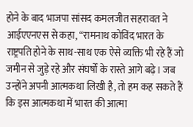होने के बाद भाजपा सांसद कमलजीत सहरावत ने आईएएनएस से कहा, “रामनाथ कोविंद भारत के राष्ट्रपति होने के साथ-साथ एक ऐसे व्यक्ति भी रहे हैं जो जमीन से जुड़े रहे और संघर्षों के रास्ते आगे बढ़े। जब उन्होंने अपनी आत्मकथा लिखी है, तो हम कह सकते हैं कि इस आत्मकथा में भारत की आत्मा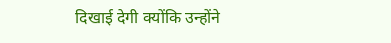दिखाई देगी क्योंकि उन्होंने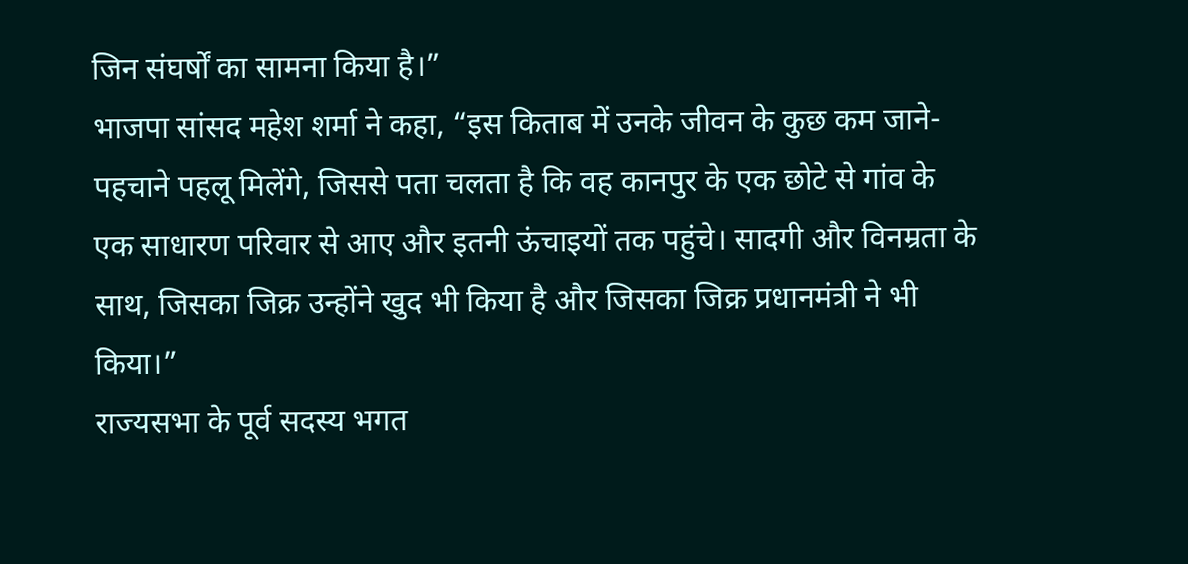जिन संघर्षों का सामना किया है।”
भाजपा सांसद महेश शर्मा ने कहा, “इस किताब में उनके जीवन के कुछ कम जाने-पहचाने पहलू मिलेंगे, जिससे पता चलता है कि वह कानपुर के एक छोटे से गांव के एक साधारण परिवार से आए और इतनी ऊंचाइयों तक पहुंचे। सादगी और विनम्रता के साथ, जिसका जिक्र उन्होंने खुद भी किया है और जिसका जिक्र प्रधानमंत्री ने भी किया।”
राज्यसभा के पूर्व सदस्य भगत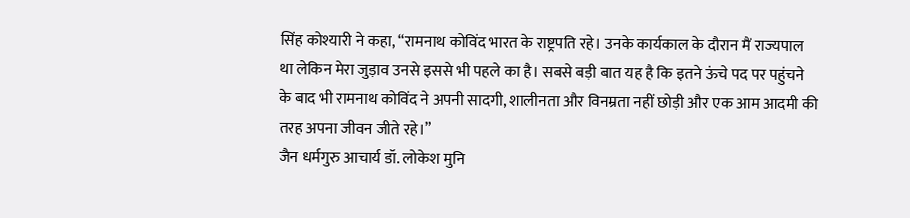सिंह कोश्यारी ने कहा, “रामनाथ कोविंद भारत के राष्ट्रपति रहे। उनके कार्यकाल के दौरान मैं राज्यपाल था लेकिन मेरा जुड़ाव उनसे इससे भी पहले का है। सबसे बड़ी बात यह है कि इतने ऊंचे पद पर पहुंचने के बाद भी रामनाथ कोविंद ने अपनी सादगी, शालीनता और विनम्रता नहीं छोड़ी और एक आम आदमी की तरह अपना जीवन जीते रहे।”
जैन धर्मगुरु आचार्य डॉ. लोकेश मुनि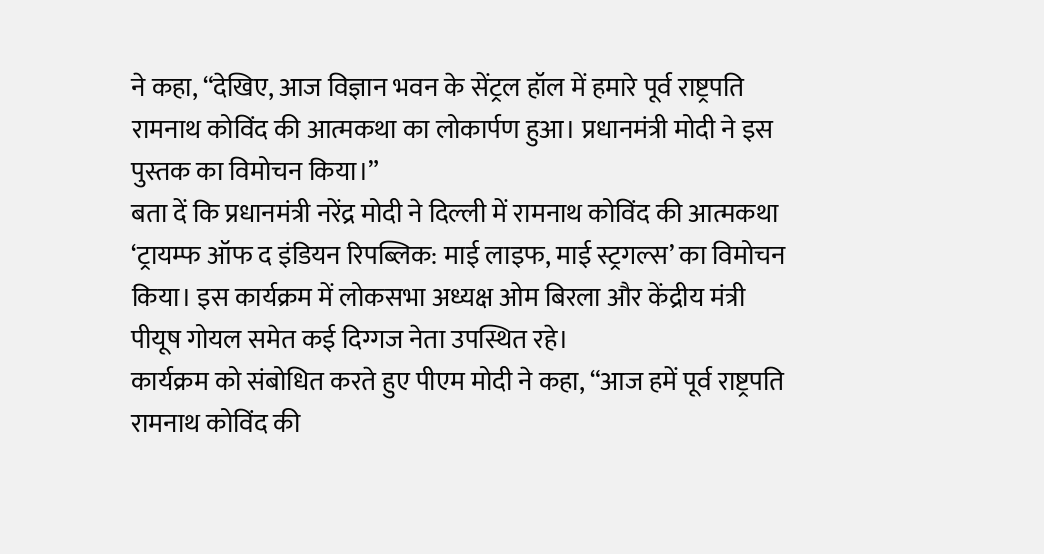ने कहा, “देखिए, आज विज्ञान भवन के सेंट्रल हॉल में हमारे पूर्व राष्ट्रपति रामनाथ कोविंद की आत्मकथा का लोकार्पण हुआ। प्रधानमंत्री मोदी ने इस पुस्तक का विमोचन किया।”
बता दें कि प्रधानमंत्री नरेंद्र मोदी ने दिल्ली में रामनाथ कोविंद की आत्मकथा ‘ट्रायम्फ ऑफ द इंडियन रिपब्लिक: माई लाइफ, माई स्ट्रगल्स’ का विमोचन किया। इस कार्यक्रम में लोकसभा अध्यक्ष ओम बिरला और केंद्रीय मंत्री पीयूष गोयल समेत कई दिग्गज नेता उपस्थित रहे।
कार्यक्रम को संबोधित करते हुए पीएम मोदी ने कहा, “आज हमें पूर्व राष्ट्रपति रामनाथ कोविंद की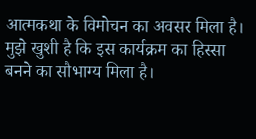आत्मकथा के विमोचन का अवसर मिला है। मुझे खुशी है कि इस कार्यक्रम का हिस्सा बनने का सौभाग्य मिला है।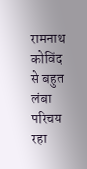रामनाथ कोविंद से बहुत लंबा परिचय रहा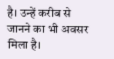है। उन्हें करीब से जानने का भी अवसर मिला है।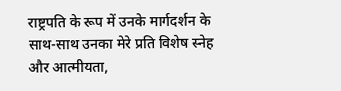राष्ट्रपति के रूप में उनके मार्गदर्शन के साथ-साथ उनका मेरे प्रति विशेष स्नेह और आत्मीयता,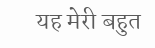यह मेरी बहुत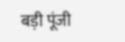बड़ी पूंजी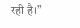रही है।”